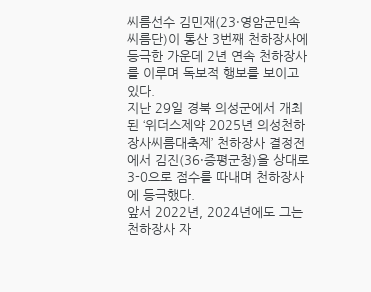씨름선수 김민재(23·영암군민속씨름단)이 통산 3번째 천하장사에 등극한 가운데 2년 연속 천하장사를 이루며 독보적 행보를 보이고 있다.
지난 29일 경북 의성군에서 개최된 ‘위더스제약 2025년 의성천하장사씨름대축제’ 천하장사 결정전에서 김진(36·증평군청)을 상대로 3-0으로 점수를 따내며 천하장사에 등극했다.
앞서 2022년, 2024년에도 그는 천하장사 자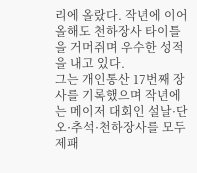리에 올랐다. 작년에 이어 올해도 천하장사 타이틀을 거머쥐며 우수한 성적을 내고 있다.
그는 개인통산 17번째 장사를 기록했으며 작년에는 메이저 대회인 설날·단오·추석·천하장사를 모두 제패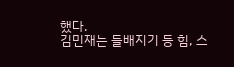했다.
김민재는 들배지기 등 힘, 스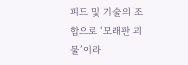피드 및 기술의 조합으로 ‘모래판 괴물’이라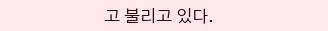고 불리고 있다.